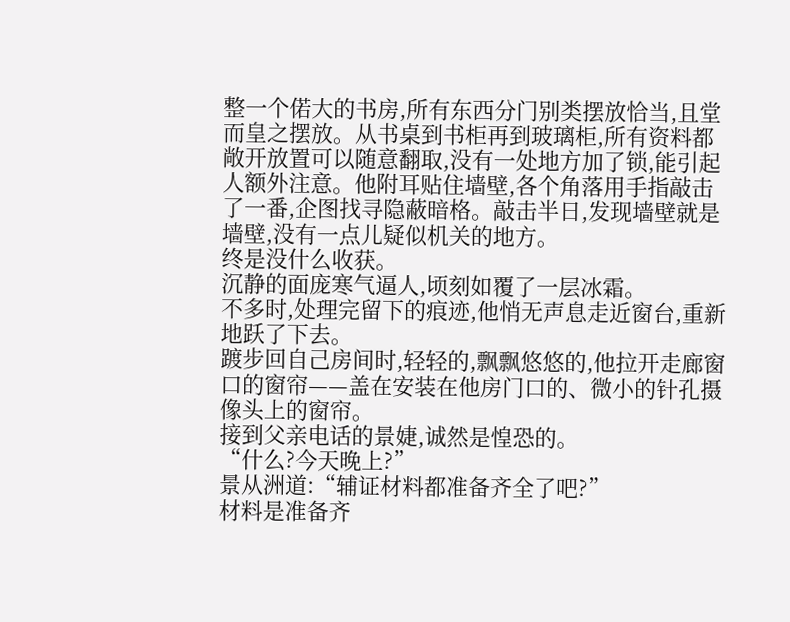整一个偌大的书房,所有东西分门别类摆放恰当,且堂而皇之摆放。从书桌到书柜再到玻璃柜,所有资料都敞开放置可以随意翻取,没有一处地方加了锁,能引起人额外注意。他附耳贴住墙壁,各个角落用手指敲击了一番,企图找寻隐蔽暗格。敲击半日,发现墙壁就是墙壁,没有一点儿疑似机关的地方。
终是没什么收获。
沉静的面庞寒气逼人,顷刻如覆了一层冰霜。
不多时,处理完留下的痕迹,他悄无声息走近窗台,重新地跃了下去。
踱步回自己房间时,轻轻的,飘飘悠悠的,他拉开走廊窗口的窗帘——盖在安装在他房门口的、微小的针孔摄像头上的窗帘。
接到父亲电话的景婕,诚然是惶恐的。
“什么?今天晚上?”
景从洲道:“辅证材料都准备齐全了吧?”
材料是准备齐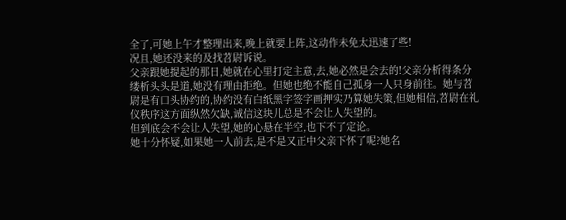全了,可她上午才整理出来,晚上就要上阵,这动作未免太迅速了些!
况且,她还没来的及找苕尉诉说。
父亲跟她提起的那日,她就在心里打定主意,去,她必然是会去的!父亲分析得条分缕析头头是道,她没有理由拒绝。但她也绝不能自己孤身一人只身前往。她与苕尉是有口头协约的,协约没有白纸黑字签字画押实乃算她失策,但她相信,苕尉在礼仪秩序这方面纵然欠缺,诚信这块儿总是不会让人失望的。
但到底会不会让人失望,她的心悬在半空,也下不了定论。
她十分怀疑,如果她一人前去,是不是又正中父亲下怀了呢?她名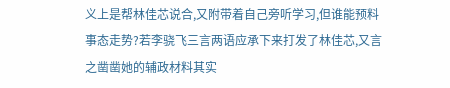义上是帮林佳芯说合,又附带着自己旁听学习,但谁能预料事态走势?若李骁飞三言两语应承下来打发了林佳芯,又言之凿凿她的辅政材料其实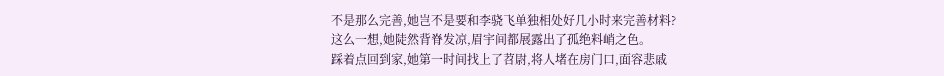不是那么完善,她岂不是要和李骁飞单独相处好几小时来完善材料?
这么一想,她陡然背脊发凉,眉宇间都展露出了孤绝料峭之色。
踩着点回到家,她第一时间找上了苕尉,将人堵在房门口,面容悲戚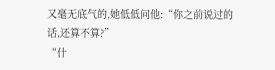又毫无底气的,她低低问他:“你之前说过的话,还算不算?”
“什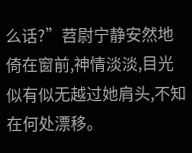么话?”苕尉宁静安然地倚在窗前,神情淡淡,目光似有似无越过她肩头,不知在何处漂移。